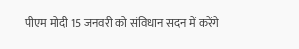पीएम मोदी 15 जनवरी को संविधान सदन में करेंगे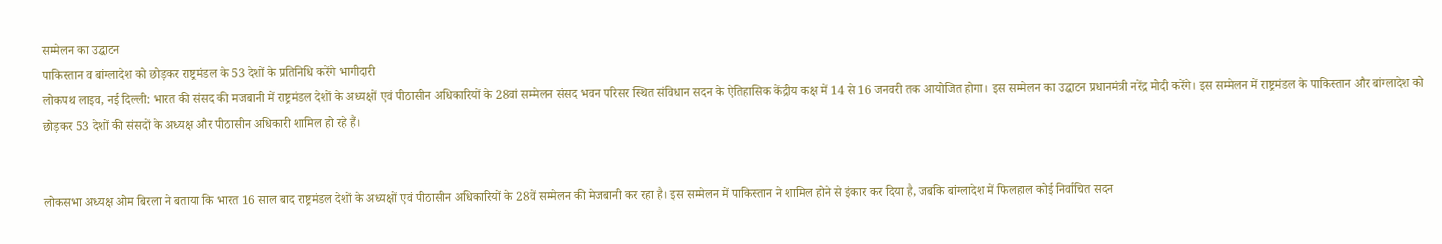सम्मेलन का उद्घाटन
पाकिस्तान व बांग्लादेश को छोड़कर राष्ट्रमंडल के 53 देशों के प्रतिनिधि करेंगे भागीदारी
लोकपथ लाइव, नई दिल्ली: भारत की संसद की मजबानी में राष्ट्रमंडल देशों के अध्यक्षों एवं पीठासीन अधिकारियों के 28वां सम्मेलन संसद भवन परिसर स्थित संविधान सदन के ऐतिहासिक केंद्रीय कक्ष में 14 से 16 जनवरी तक आयोजित होगा। इस सम्मेलन का उद्घाटन प्रधानमंत्री नरेंद्र मोदी करेंगे। इस सम्मेलन में राष्ट्रमंडल के पाकिस्तान और बांग्लादेश को छोड़कर 53 देशों की संसदों के अध्यक्ष और पीठासीन अधिकारी शामिल हो रहे हैं।


लोकसभा अध्यक्ष ओम बिरला ने बताया कि भारत 16 साल बाद राष्ट्रमंडल देशों के अध्यक्षों एवं पीठासीन अधिकारियों के 28वें सम्मेलन की मेजबानी कर रहा है। इस सम्मेलन में पाकिस्तान ने शामिल होने से इंकार कर दिया है, जबकि बांग्लादेश में फिलहाल कोई निर्वाचित सदन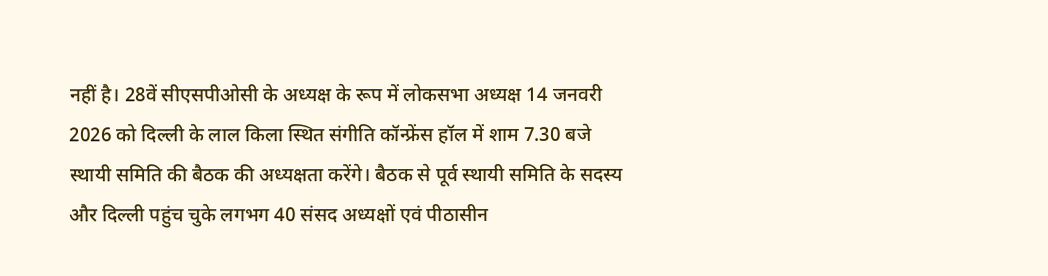नहीं है। 28वें सीएसपीओसी के अध्यक्ष के रूप में लोकसभा अध्यक्ष 14 जनवरी 2026 को दिल्ली के लाल किला स्थित संगीति कॉन्फ्रेंस हॉल में शाम 7.30 बजे स्थायी समिति की बैठक की अध्यक्षता करेंगे। बैठक से पूर्व स्थायी समिति के सदस्य और दिल्ली पहुंच चुके लगभग 40 संसद अध्यक्षों एवं पीठासीन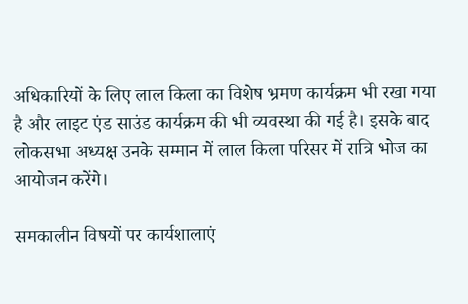अधिकारियों के लिए लाल किला का विशेष भ्रमण कार्यक्रम भी रखा गया है और लाइट एंड साउंड कार्यक्रम की भी व्यवस्था की गई है। इसके बाद लोकसभा अध्यक्ष उनके सम्मान में लाल किला परिसर में रात्रि भोज का आयोजन करेंगे।

समकालीन विषयों पर कार्यशालाएं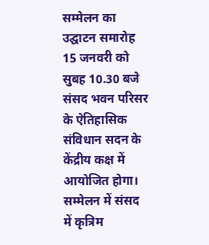सम्मेलन का उद्घाटन समारोह 15 जनवरी को सुबह 10.30 बजे संसद भवन परिसर के ऐतिहासिक संविधान सदन के केंद्रीय कक्ष में आयोजित होगा। सम्मेलन में संसद में कृत्रिम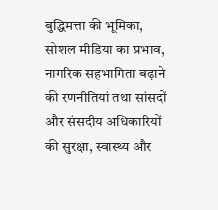बुद्धिमत्ता की भूमिका, सोशल मीडिया का प्रभाव, नागरिक सहभागिता बढ़ाने की रणनीतियां तथा सांसदों और संसदीय अधिकारियों की सुरक्षा, स्वास्थ्य और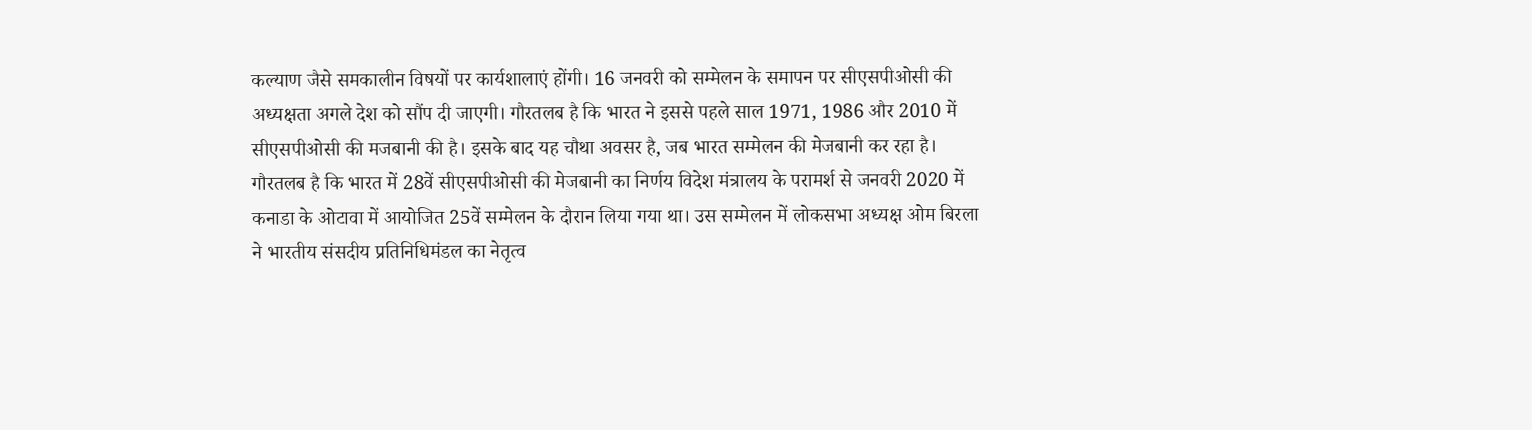कल्याण जैसे समकालीन विषयों पर कार्यशालाएं होंगी। 16 जनवरी को सम्मेलन के समापन पर सीएसपीओसी की अध्यक्षता अगले देश को सौंप दी जाएगी। गौरतलब है कि भारत ने इससे पहले साल 1971, 1986 और 2010 में सीएसपीओसी की मजबानी की है। इसके बाद यह चौथा अवसर है, जब भारत सम्मेलन की मेजबानी कर रहा है। गौरतलब है कि भारत में 28वें सीएसपीओसी की मेजबानी का निर्णय विदेश मंत्रालय के परामर्श से जनवरी 2020 में कनाडा के ओटावा में आयोजित 25वें सम्मेलन के दौरान लिया गया था। उस सम्मेलन में लोकसभा अध्यक्ष ओम बिरला ने भारतीय संसदीय प्रतिनिधिमंडल का नेतृत्व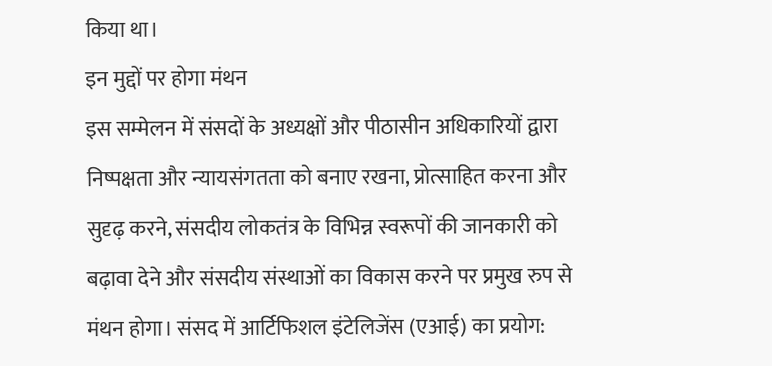किया था।
इन मुद्दों पर होगा मंथन
इस सम्मेलन में संसदों के अध्यक्षों और पीठासीन अधिकारियों द्वारा निष्पक्षता और न्यायसंगतता को बनाए रखना, प्रोत्साहित करना और सुदृढ़ करने, संसदीय लोकतंत्र के विभिन्न स्वरूपों की जानकारी को बढ़ावा देने और संसदीय संस्थाओं का विकास करने पर प्रमुख रुप से मंथन होगा। संसद में आर्टिफिशल इंटेलिजेंस (एआई) का प्रयोग: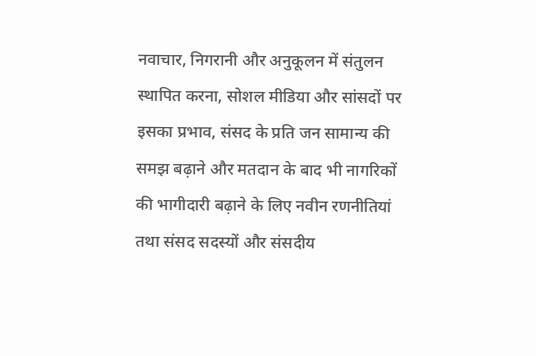नवाचार, निगरानी और अनुकूलन में संतुलन स्थापित करना, सोशल मीडिया और सांसदों पर इसका प्रभाव, संसद के प्रति जन सामान्य की समझ बढ़ाने और मतदान के बाद भी नागरिकों की भागीदारी बढ़ाने के लिए नवीन रणनीतियां तथा संसद सदस्यों और संसदीय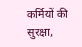कर्मियों की सुरक्षा,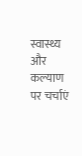स्वास्थ्य और कल्याण पर चर्चाएं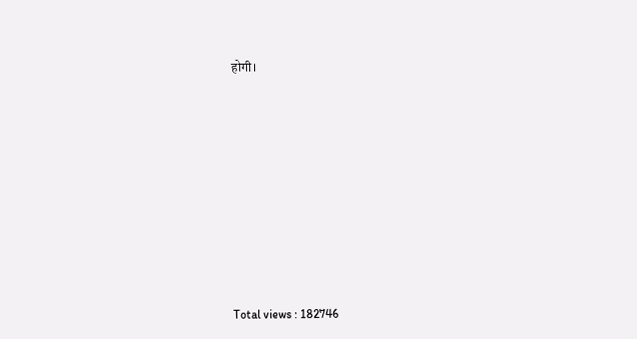होगी।











Total views : 182746